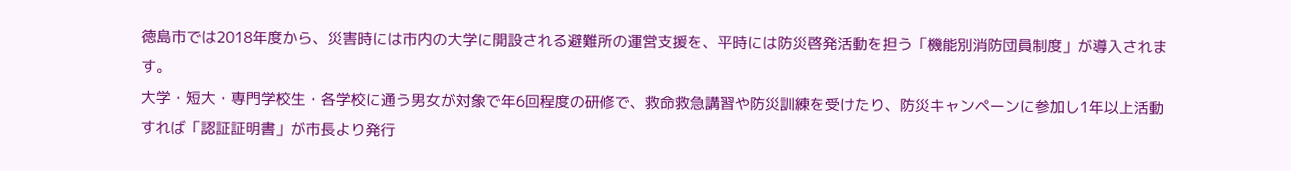徳島市では2018年度から、災害時には市内の大学に開設される避難所の運営支援を、平時には防災啓発活動を担う「機能別消防団員制度」が導入されます。
大学・短大・専門学校生・各学校に通う男女が対象で年6回程度の研修で、救命救急講習や防災訓練を受けたり、防災キャンペーンに参加し1年以上活動すれば「認証証明書」が市長より発行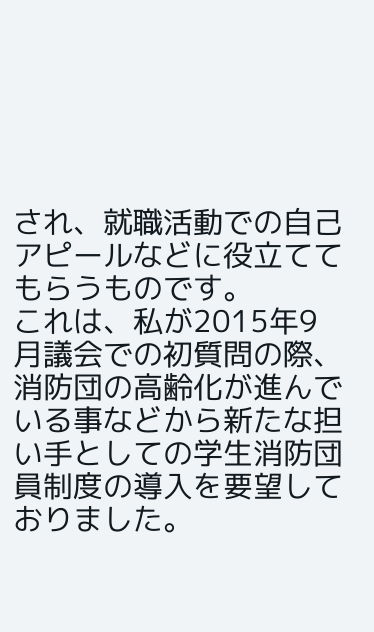され、就職活動での自己アピールなどに役立ててもらうものです。
これは、私が2015年9月議会での初質問の際、消防団の高齢化が進んでいる事などから新たな担い手としての学生消防団員制度の導入を要望しておりました。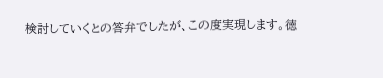検討していくとの答弁でしたが、この度実現します。徳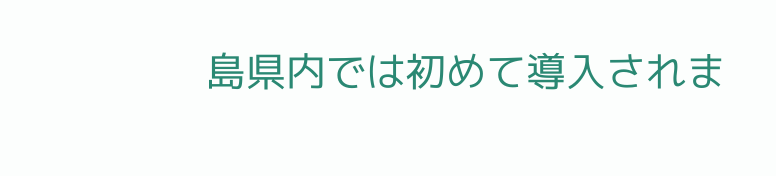島県内では初めて導入されま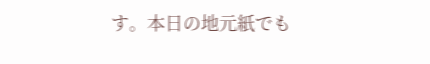す。本日の地元紙でも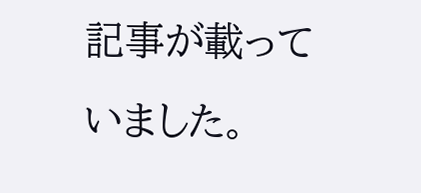記事が載っていました。